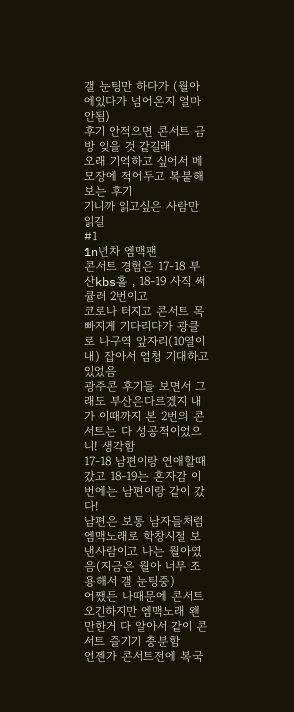갤 눈팅만 하다가 (월아에있다가 넘어온지 얼마안됨)
후기 안적으면 콘서트 금방 잊을 것 같길래
오래 기억하고 싶어서 메모장에 적어두고 복붙해보는 후기
기니까 읽고싶은 사람만 읽길
#1
1n년차 엠맥팬
콘서트 경험은 17-18 부산kbs홀 , 18-19 사직 써큘러 2번이고
코로나 터지고 콘서트 목빠지게 기다리다가 광클로 나구역 앞자리(10열이내) 잡아서 엄청 기대하고 있었음
광주콘 후기들 보면서 그래도 부산은다르겠지 내가 이때까지 본 2번의 콘서트는 다 성공적이었으니! 생각함
17-18 남편이랑 연애할때 갔고 18-19는 혼자감 이번에는 남편이랑 같이 갔다!
남편은 보통 남자들처럼 엠맥노래로 학창시절 보낸사람이고 나는 월아였음(지금은 월아 너무 조용해서 갤 눈팅중)
어쨌든 나때문에 콘서트오긴하지만 엠맥노래 왠만한거 다 알아서 같이 콘서트 즐기기 충분함
언젠가 콘서트전에 복국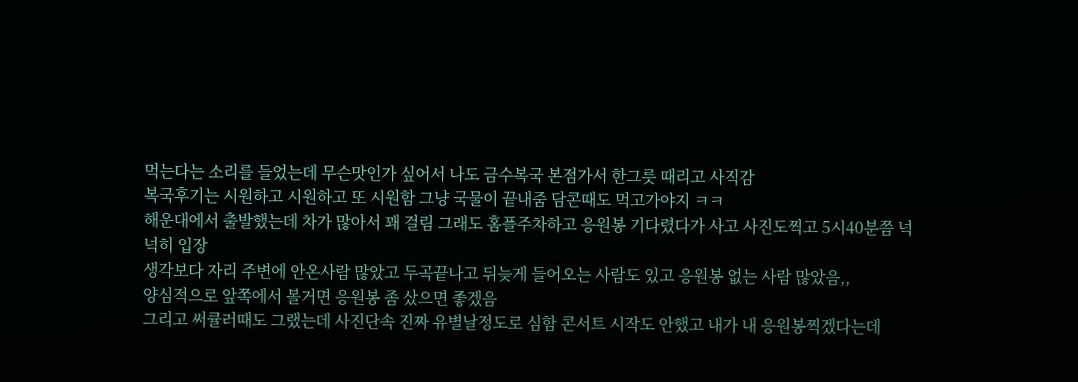먹는다는 소리를 들었는데 무슨맛인가 싶어서 나도 금수복국 본점가서 한그릇 때리고 사직감
복국후기는 시원하고 시원하고 또 시원함 그냥 국물이 끝내줌 담콘때도 먹고가야지 ㅋㅋ
해운대에서 출발했는데 차가 많아서 꽤 걸림 그래도 홈플주차하고 응원봉 기다렸다가 사고 사진도찍고 5시40분쯤 넉넉히 입장
생각보다 자리 주변에 안온사람 많았고 두곡끝나고 뒤늦게 들어오는 사람도 있고 응원봉 없는 사람 많았음,,
양심적으로 앞쪽에서 볼거면 응원봉 좀 샀으면 좋겠음
그리고 써큘러때도 그랬는데 사진단속 진짜 유별날정도로 심함 콘서트 시작도 안했고 내가 내 응원봉찍겠다는데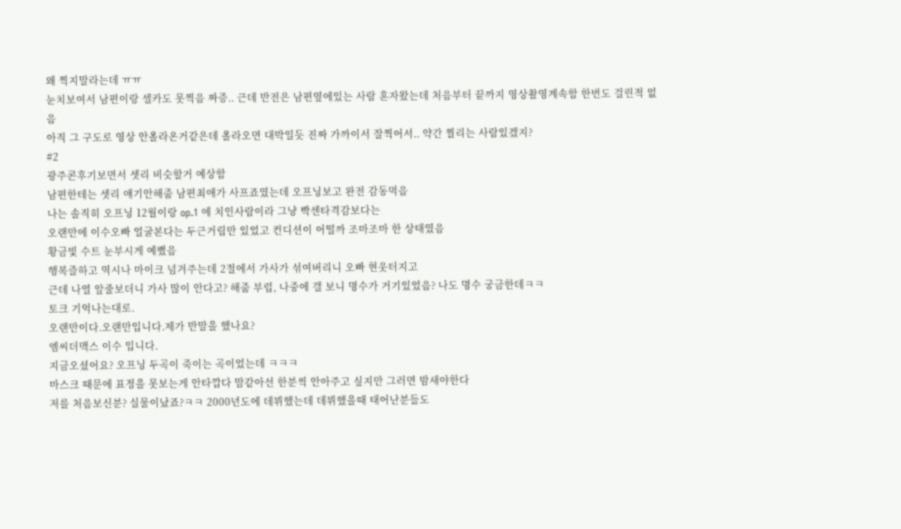왜 찍지말라는데 ㅠㅠ
눈치보여서 남편이랑 셀카도 못찍음 짜증.. 근데 반전은 남편옆에있는 사람 혼자왔는데 처음부터 끝까지 영상촬영계속함 한번도 걸린적 없음
아직 그 구도로 영상 안올라온거같은데 올라오면 대박일듯 진짜 가까이서 잘찍어서.. 약간 찔리는 사람있겠지?
#2
광주콘후기보면서 셋리 비슷할거 예상함
남편한테는 셋리 얘기안해줌 남편최애가 사프죠였는데 오프닝보고 완전 감동먹음
나는 솔직히 오프닝 12월이랑 op.1 에 치인사람이라 그냥 빡센타격감보다는
오랜만에 이수오빠 얼굴본다는 두근거림만 있었고 컨디션이 어떨까 조마조마 한 상태였음
황금빛 수트 눈부시게 예뻤음
행복즐하고 역시나 마이크 넘겨주는데 2절에서 가사가 섞여버리니 오빠 현웃터지고
근데 나열 앞줄보더니 가사 많이 안다고? 해줌 부럽, 나중에 갤 보니 명수가 거기있었음? 나도 명수 궁금한데ㅋㅋ
토크 기억나는대로.
오랜만이다.오랜만입니다.제가 반말을 했나요?
엠씨더맥스 이수 입니다.
지금오셨어요? 오프닝 두곡이 죽이는 곡이었는데 ㅋㅋㅋ
마스크 때문에 표정을 못보는게 안타깝다 맘같아선 한분씩 안아주고 싶지만 그러면 밤새야한다
저를 처음보신분? 실물이났죠?ㅋㅋ 2000년도에 데뷔했는데 데뷔했을때 태어난분들도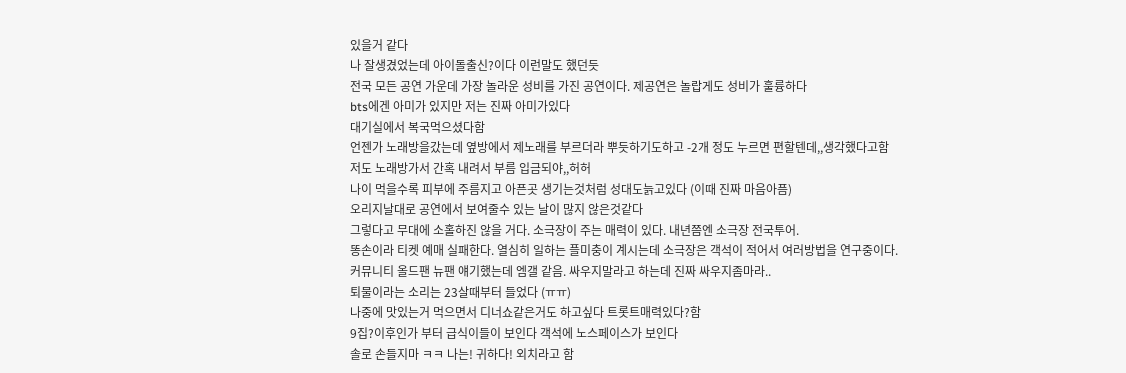있을거 같다
나 잘생겼었는데 아이돌출신?이다 이런말도 했던듯
전국 모든 공연 가운데 가장 놀라운 성비를 가진 공연이다. 제공연은 놀랍게도 성비가 훌륭하다
bts에겐 아미가 있지만 저는 진짜 아미가있다
대기실에서 복국먹으셨다함
언젠가 노래방을갔는데 옆방에서 제노래를 부르더라 뿌듯하기도하고 -2개 정도 누르면 편할텐데,,생각했다고함
저도 노래방가서 간혹 내려서 부름 입금되야,,허허
나이 먹을수록 피부에 주름지고 아픈곳 생기는것처럼 성대도늙고있다 (이때 진짜 마음아픔)
오리지날대로 공연에서 보여줄수 있는 날이 많지 않은것같다
그렇다고 무대에 소홀하진 않을 거다. 소극장이 주는 매력이 있다. 내년쯤엔 소극장 전국투어.
똥손이라 티켓 예매 실패한다. 열심히 일하는 플미충이 계시는데 소극장은 객석이 적어서 여러방법을 연구중이다.
커뮤니티 올드팬 뉴팬 얘기했는데 엠갤 같음. 싸우지말라고 하는데 진짜 싸우지좀마라..
퇴물이라는 소리는 23살때부터 들었다 (ㅠㅠ)
나중에 맛있는거 먹으면서 디너쇼같은거도 하고싶다 트롯트매력있다?함
9집?이후인가 부터 급식이들이 보인다 객석에 노스페이스가 보인다
솔로 손들지마 ㅋㅋ 나는! 귀하다! 외치라고 함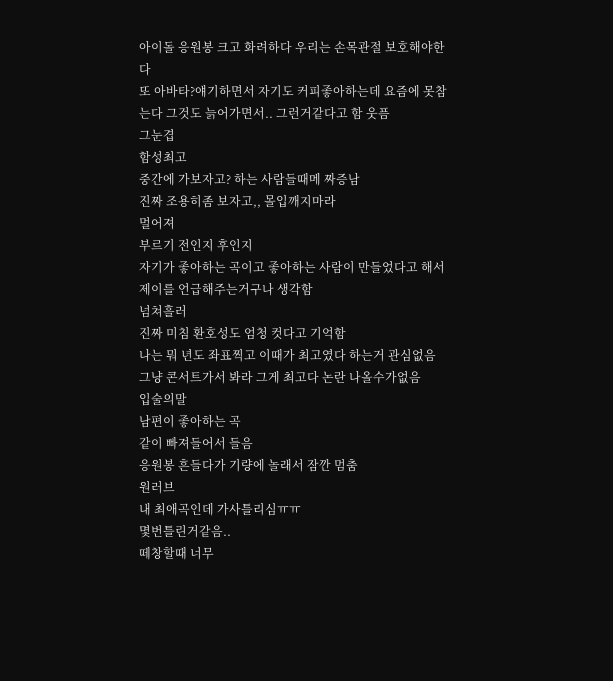아이돌 응원봉 크고 화려하다 우리는 손목관절 보호해야한다
또 아바타?얘기하면서 자기도 커피좋아하는데 요즘에 못참는다 그것도 늙어가면서.. 그런거같다고 함 웃픔
그눈겹
함성최고
중간에 가보자고? 하는 사람들때메 짜증남
진짜 조용히좀 보자고,, 몰입깨지마라
멀어져
부르기 전인지 후인지
자기가 좋아하는 곡이고 좋아하는 사람이 만들었다고 해서
제이를 언급해주는거구나 생각함
넘쳐흘러
진짜 미침 환호성도 엄청 컷다고 기억함
나는 뭐 년도 좌표찍고 이때가 최고였다 하는거 관심없음
그냥 콘서트가서 봐라 그게 최고다 논란 나올수가없음
입술의말
남편이 좋아하는 곡
같이 빠져들어서 들음
응원봉 흔들다가 기량에 놀래서 잠깐 멈춤
원러브
내 최애곡인데 가사틀리심ㅠㅠ
몇번틀린거같음..
떼창할때 너무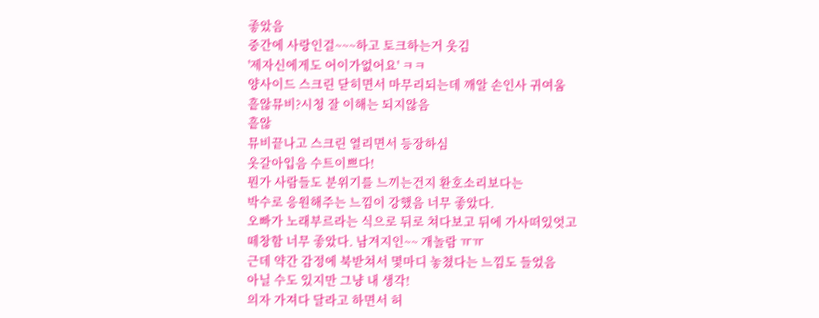좋았음
중간에 사랑인걸~~~하고 토크하는거 웃김
'제자신에게도 어이가없어요' ㅋㅋ
양사이드 스크린 닫히면서 마무리되는데 깨알 손인사 귀여움
흩않뮤비?시청 잘 이해는 되지않음
흩않
뮤비끝나고 스크린 열리면서 등장하심
옷갈아입음 수트이쁘다!
뭔가 사람들도 분위기를 느끼는건지 환호소리보다는
박수로 응원해주는 느낌이 강했음 너무 좋았다.
오빠가 노래부르라는 식으로 뒤로 쳐다보고 뒤에 가사떠있엇고
떼창함 너무 좋았다. 남겨지인~~ 개놀람 ㅠㅠ
근데 약간 감정에 북받쳐서 몇마디 놓쳤다는 느낌도 들었음
아닐 수도 있지만 그냥 내 생각!
의자 가져다 달라고 하면서 허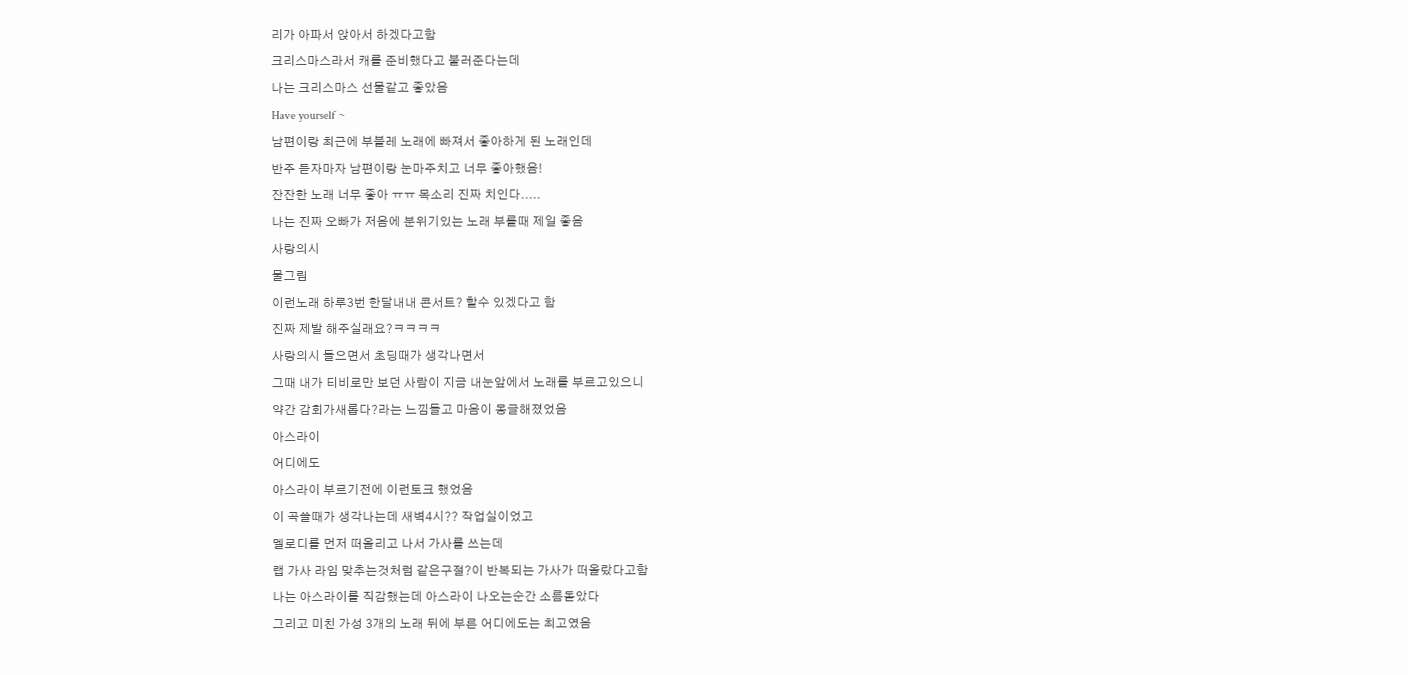리가 아파서 앉아서 하겠다고함
크리스마스라서 캐롤 준비했다고 불러준다는데
나는 크리스마스 선물같고 좋았음
Have yourself ~
남편이랑 최근에 부블레 노래에 빠져서 좋아하게 된 노래인데
반주 듣자마자 남편이랑 눈마주치고 너무 좋아했음!
잔잔한 노래 너무 좋아 ㅠㅠ 목소리 진짜 치인다.....
나는 진짜 오빠가 저음에 분위기있는 노래 부를때 제일 좋음
사랑의시
물그림
이런노래 하루3번 한달내내 콘서트? 할수 있겠다고 함
진짜 제발 해주실래요?ㅋㅋㅋㅋ
사랑의시 들으면서 초딩때가 생각나면서
그때 내가 티비로만 보던 사람이 지금 내눈앞에서 노래를 부르고있으니
약간 감회가새롭다?라는 느낌들고 마음이 몽글해졌었음
아스라이
어디에도
아스라이 부르기전에 이런토크 했었음
이 곡쓸때가 생각나는데 새벽4시?? 작업실이었고
멜로디를 먼저 떠올리고 나서 가사를 쓰는데
랩 가사 라임 맞추는것처럼 같은구절?이 반복되는 가사가 떠올랐다고함
나는 아스라이를 직감했는데 아스라이 나오는순간 소름돋았다
그리고 미친 가성 3개의 노래 뒤에 부른 어디에도는 최고였음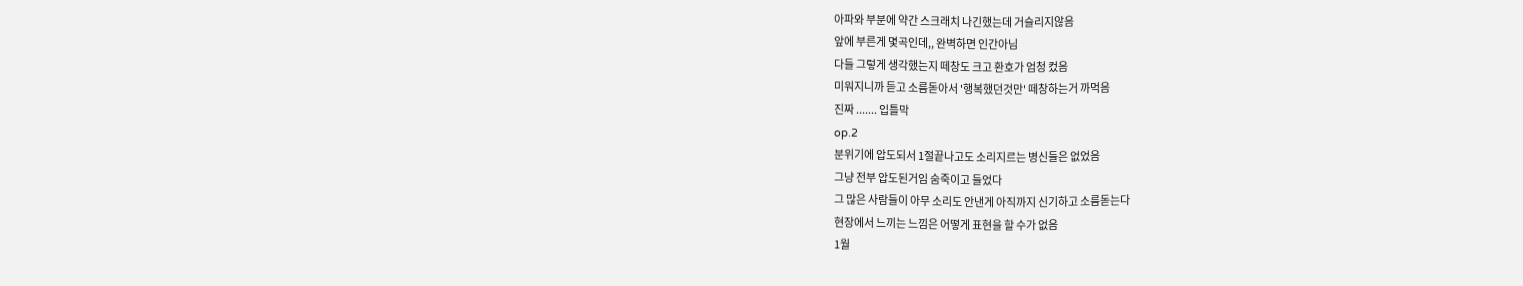아파와 부분에 약간 스크래치 나긴했는데 거슬리지않음
앞에 부른게 몇곡인데,, 완벽하면 인간아님
다들 그렇게 생각했는지 떼창도 크고 환호가 엄청 컸음
미워지니까 듣고 소름돋아서 '행복했던것만' 떼창하는거 까먹음
진짜 ....... 입틀막
op.2
분위기에 압도되서 1절끝나고도 소리지르는 병신들은 없었음
그냥 전부 압도된거임 숨죽이고 들었다
그 많은 사람들이 아무 소리도 안낸게 아직까지 신기하고 소름돋는다
현장에서 느끼는 느낌은 어떻게 표현을 할 수가 없음
1월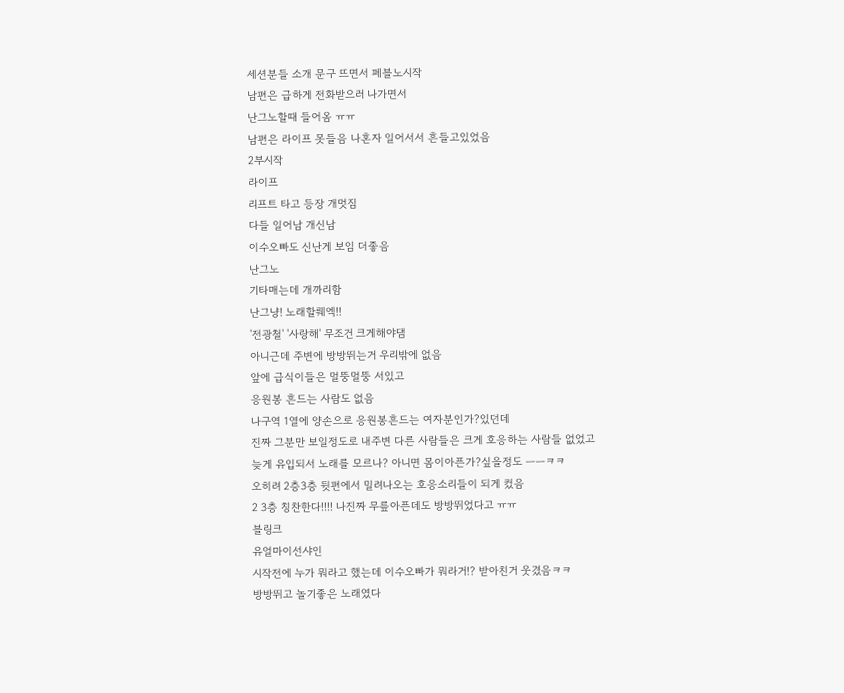세션분들 소개 문구 뜨면서 페블노시작
남편은 급하게 전화받으러 나가면서
난그노할때 들어옴 ㅠㅠ
남편은 라이프 못들음 나혼자 일어서서 흔들고있었음
2부시작
라이프
리프트 타고 등장 개멋짐
다들 일어남 개신남
이수오빠도 신난게 보임 더좋음
난그노
기타매는데 개까리함
난그냥! 노래할뤠엑!!
'전광철' '사랑해' 무조건 크게해야댐
아니근데 주변에 방방뛰는거 우리밖에 없음
앞에 급식이들은 멀뚱멀뚱 서있고
응원봉 흔드는 사람도 없음
나구역 1열에 양손으로 응원봉흔드는 여자분인가?있던데
진짜 그분만 보일정도로 내주변 다른 사람들은 크게 호응하는 사람들 없었고
늦게 유입되서 노래를 모르나? 아니면 몸이아픈가?싶을정도 ㅡㅡㅋㅋ
오히려 2층3층 뒷편에서 밀려나오는 호응소리들이 되게 컸음
2 3층 칭찬한다!!!! 나진짜 무릎아픈데도 방방뛰었다고 ㅠㅠ
블링크
유얼마이선샤인
시작전에 누가 뭐라고 했는데 이수오빠가 뭐라거!? 받아친거 웃겼음ㅋㅋ
방방뛰고 놀기좋은 노래였다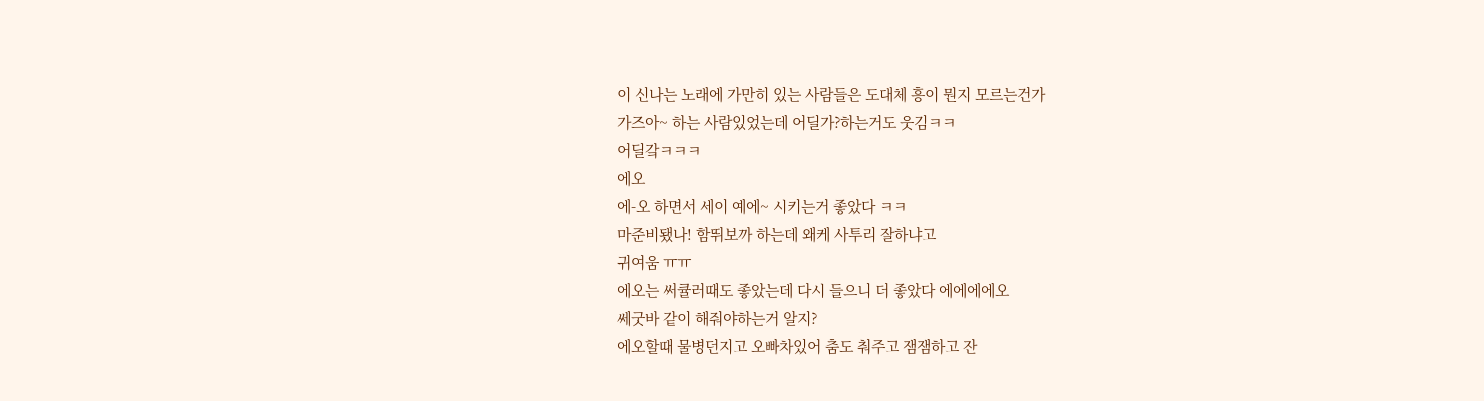이 신나는 노래에 가만히 있는 사람들은 도대체 흥이 뭔지 모르는건가
가즈아~ 하는 사람있었는데 어딜가?하는거도 웃김ㅋㅋ
어딜갘ㅋㅋㅋ
에오
에-오 하면서 세이 예에~ 시키는거 좋았다 ㅋㅋ
마준비됐나! 함뛰보까 하는데 왜케 사투리 잘하냐고
귀여움 ㅠㅠ
에오는 써큘러때도 좋았는데 다시 들으니 더 좋았다 에에에에오
쎄굿바 같이 해줘야하는거 알지?
에오할때 물병던지고 오빠차있어 춤도 춰주고 잼잼하고 잔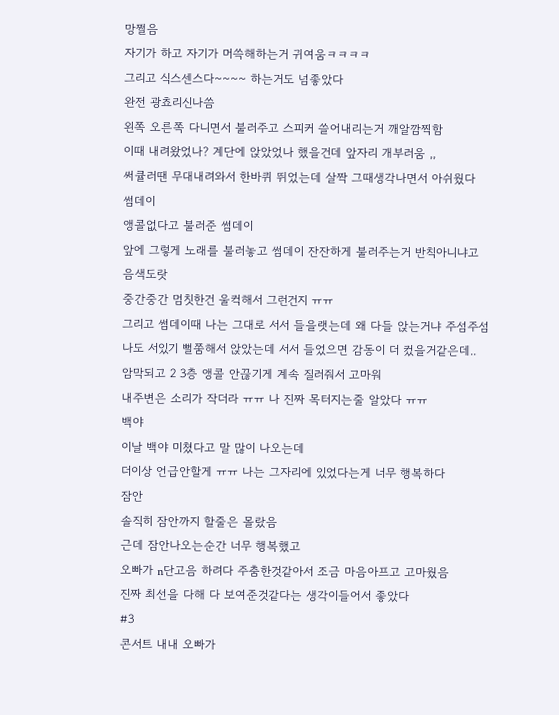망쩔음
자기가 하고 자기가 머쓱해하는거 귀여움ㅋㅋㅋㅋ
그리고 식스센스다~~~~ 하는거도 넘좋았다
완전 광쵸리신나씀
왼쪽 오른쪽 다니면서 불러주고 스피커 쓸어내리는거 깨알깜찍함
이때 내려왔었나? 계단에 앉았었나 했을건데 앞자리 개부러움 ,,
써큘러땐 무대내려와서 한바퀴 뛰었는데 살짝 그때생각나면서 아쉬웠다
썸데이
앵콜없다고 불러준 썸데이
앞에 그렇게 노래를 불러놓고 썸데이 잔잔하게 불러주는거 반칙아니냐고
음색도랏
중간중간 멈칫한건 울컥해서 그런건지 ㅠㅠ
그리고 썸데이때 나는 그대로 서서 들을랫는데 왜 다들 앉는거냐 주섬주섬
나도 서있기 뻘쭘해서 앉았는데 서서 들었으면 감동이 더 컸을거같은데..
암막되고 2 3층 앵콜 안끊기게 계속 질러줘서 고마워
내주변은 소리가 작더라 ㅠㅠ 나 진짜 목터지는줄 알았다 ㅠㅠ
백야
이날 백야 미쳤다고 말 많이 나오는데
더이상 언급안할게 ㅠㅠ 나는 그자리에 있었다는게 너무 행복하다
잠안
솔직히 잠안까지 할줄은 몰랐음
근데 잠안나오는순간 너무 행복했고
오빠가 n단고음 하려다 주춤한것같아서 조금 마음아프고 고마웠음
진짜 최선을 다해 다 보여준것같다는 생각이들어서 좋았다
#3
콘서트 내내 오빠가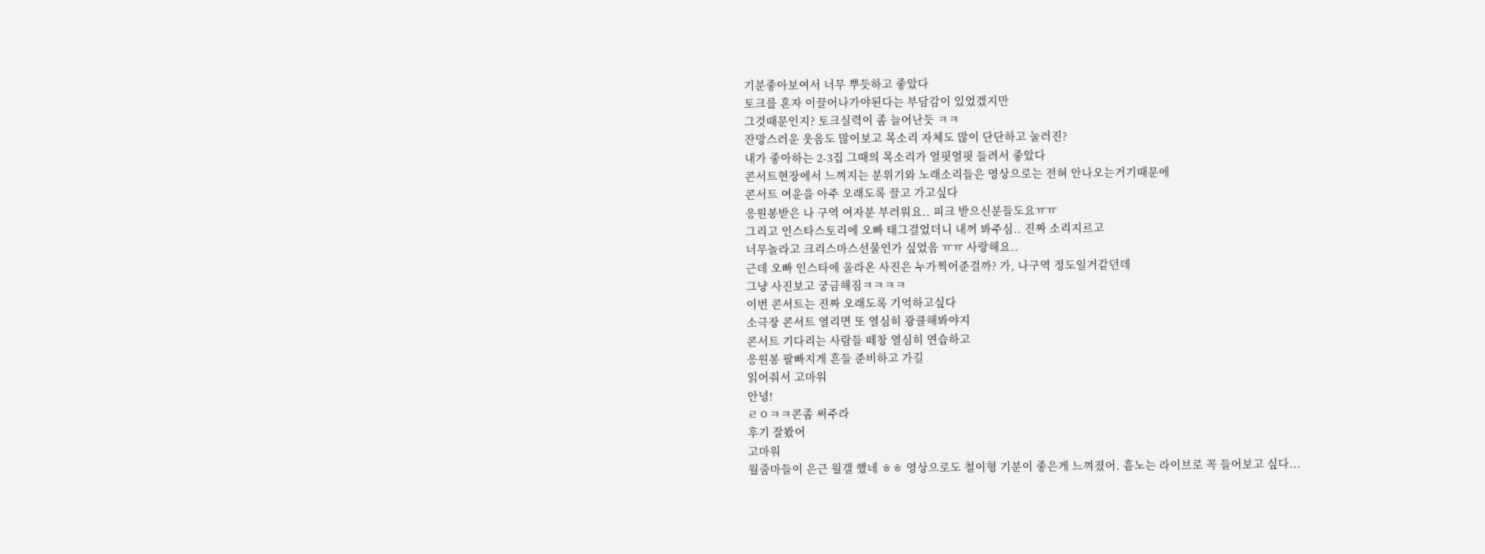기분좋아보여서 너무 뿌듯하고 좋았다
토크를 혼자 이끌어나가야된다는 부담감이 있었겠지만
그것때문인지? 토크실력이 좀 늘어난듯 ㅋㅋ
잔망스러운 웃음도 많이보고 목소리 자체도 많이 단단하고 눌러진?
내가 좋아하는 2-3집 그때의 목소리가 얼핏얼핏 들려서 좋았다
콘서트현장에서 느껴지는 분위기와 노래소리들은 영상으로는 전혀 안나오는거기때문에
콘서트 여운을 아주 오래도록 끌고 가고싶다
응원봉받은 나 구역 여자분 부러워요.. 피크 받으신분들도요ㅠㅠ
그리고 인스타스토리에 오빠 태그걸었더니 내꺼 봐주심.. 진짜 소리지르고
너무놀라고 크리스마스선물인가 싶었음 ㅠㅠ 사랑해요..
근데 오빠 인스타에 올라온 사진은 누가찍어준걸까? 가, 나구역 정도일거같던데
그냥 사진보고 궁금해짐ㅋㅋㅋㅋ
이번 콘서트는 진짜 오래도록 기억하고싶다
소극장 콘서트 열리면 또 열심히 광클해봐야지
콘서트 기다리는 사람들 떼창 열심히 연습하고
응원봉 팔빠지게 흔들 준비하고 가길
읽어줘서 고마워
안녕!
ㄹㅇㅋㅋ콘좀 써주라
후기 잘봤어
고마워
월줌마들이 은근 월갤 했네 ㅎㅎ 영상으로도 철이형 기분이 좋은게 느껴졌어. 흩노는 라이브로 꼭 들어보고 싶다...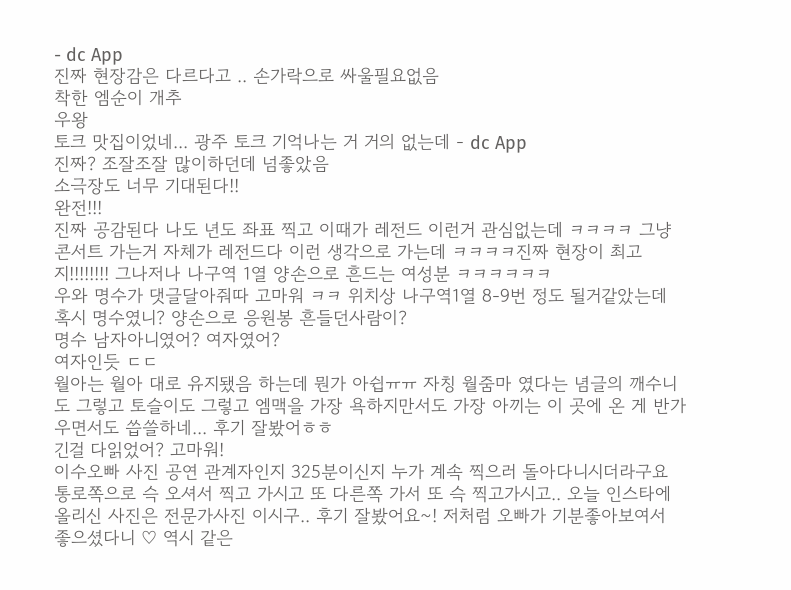- dc App
진짜 현장감은 다르다고 .. 손가락으로 싸울필요없음
착한 엠순이 개추
우왕
토크 맛집이었네... 광주 토크 기억나는 거 거의 없는데 - dc App
진짜? 조잘조잘 많이하던데 넘좋았음
소극장도 너무 기대된다!!
완전!!!
진짜 공감된다 나도 년도 좌표 찍고 이때가 레전드 이런거 관심없는데 ㅋㅋㅋㅋ 그냥 콘서트 가는거 자체가 레전드다 이런 생각으로 가는데 ㅋㅋㅋㅋ진짜 현장이 최고지!!!!!!!! 그나저나 나구역 1열 양손으로 흔드는 여성분 ㅋㅋㅋㅋㅋㅋ
우와 명수가 댓글달아줘따 고마워 ㅋㅋ 위치상 나구역1열 8-9번 정도 될거같았는데 혹시 명수였니? 양손으로 응원봉 흔들던사람이?
명수 남자아니였어? 여자였어?
여자인듯 ㄷㄷ
월아는 월아 대로 유지됐음 하는데 뭔가 아쉽ㅠㅠ 자칭 월줌마 였다는 념글의 깨수니도 그렇고 토슬이도 그렇고 엠맥을 가장 욕하지만서도 가장 아끼는 이 곳에 온 게 반가우면서도 씁쓸하네... 후기 잘봤어ㅎㅎ
긴걸 다읽었어? 고마워!
이수오빠 사진 공연 관계자인지 325분이신지 누가 계속 찍으러 돌아다니시더라구요 통로쪽으로 슥 오셔서 찍고 가시고 또 다른쪽 가서 또 슥 찍고가시고.. 오늘 인스타에 올리신 사진은 전문가사진 이시구.. 후기 잘봤어요~! 저처럼 오빠가 기분좋아보여서 좋으셨다니 ♡ 역시 같은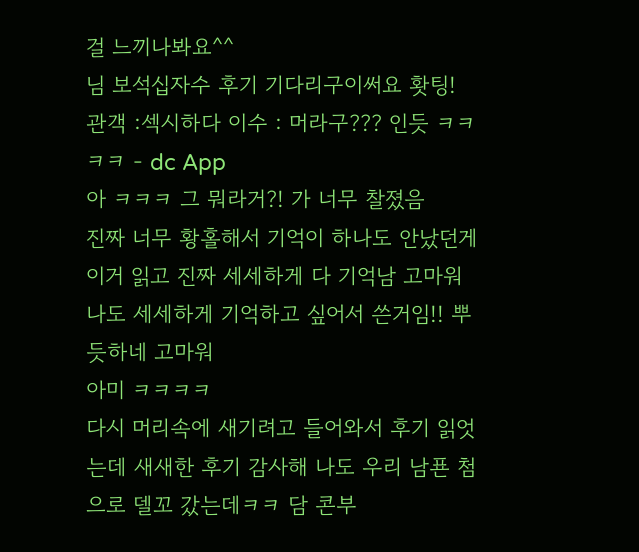걸 느끼나봐요^^
님 보석십자수 후기 기다리구이써요 홧팅!
관객 :섹시하다 이수 : 머라구??? 인듯 ㅋㅋㅋㅋ - dc App
아 ㅋㅋㅋ 그 뭐라거?! 가 너무 찰졌음
진짜 너무 황홀해서 기억이 하나도 안났던게 이거 읽고 진짜 세세하게 다 기억남 고마워
나도 세세하게 기억하고 싶어서 쓴거임!! 뿌듯하네 고마워
아미 ㅋㅋㅋㅋ
다시 머리속에 새기려고 들어와서 후기 읽엇는데 새새한 후기 감사해 나도 우리 남푠 첨으로 델꼬 갔는데ㅋㅋ 담 콘부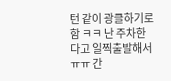턴 같이 광클하기로 함 ㅋㅋ 난 주차한다고 일찍출발해서 ㅠㅠ 간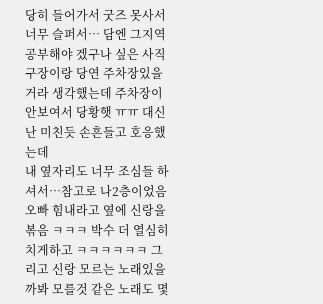당히 들어가서 굿즈 못사서 너무 슬퍼서… 담엔 그지역 공부해야 겠구나 싶은 사직구장이랑 당연 주차장있을거라 생각했는데 주차장이 안보여서 당황햇 ㅠㅠ 대신 난 미친듯 손흔들고 호응했는데
내 옆자리도 너무 조심들 하셔서…참고로 나2층이었음 오빠 힘내라고 옆에 신랑을 볶음 ㅋㅋㅋ 박수 더 열심히 치게하고 ㅋㅋㅋㅋㅋㅋ 그리고 신랑 모르는 노래있을까봐 모를것 같은 노래도 몇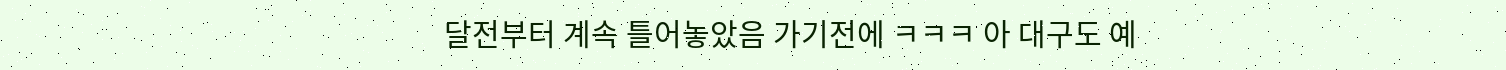달전부터 계속 틀어놓았음 가기전에 ㅋㅋㅋ 아 대구도 예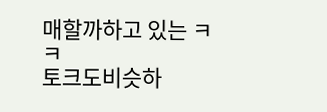매할까하고 있는 ㅋㅋ
토크도비슷하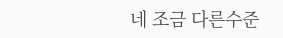네 조금 다른수준